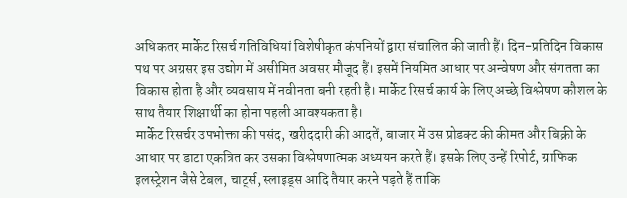अधिकतर मार्केट रिसर्च गतिविधियां विशेषीकृत कंपनियों द्वारा संचालित की जाती हैं। दिन-प्रतिदिन विकास पथ पर अग्रसर इस उद्योग में असीमित अवसर मौजूद हैं। इसमें नियमित आधार पर अन्वेषण और संगतता का विकास होता है और व्यवसाय में नवीनता बनी रहती है। मार्केट रिसर्च कार्य के लिए अच्छे विश्लेषण कौशल के साथ तैयार शिक्षार्थी का होना पहली आवश्यकता है।
मार्केट रिसर्चर उपभोक्ता की पसंद, खरीददारी की आदतें, बाजार में उस प्रोडक्ट की कीमत और बिक्री के आधार पर डाटा एकत्रित कर उसका विश्लेषणात्मक अध्ययन करते हैं। इसके लिए उन्हें रिपोर्ट, ग्राफिक इलस्ट्रेशन जैसे टेबल, चार्ट्स, स्लाइड्स आदि तैयार करने पड़ते हैं ताकि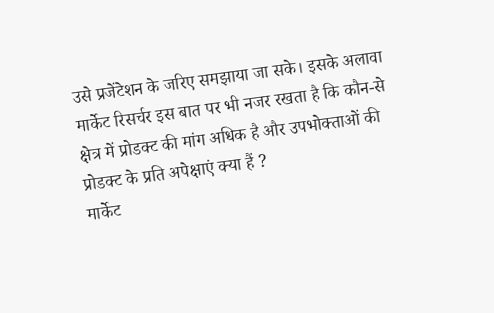उसे प्रजेंटेशन के जरिए समझाया जा सके। इसके अलावा मार्केट रिसर्चर इस बात पर भी नजर रखता है कि कौन-से क्षेत्र में प्रोडक्ट की मांग अधिक है और उपभोक्ताओं की प्रोडक्ट के प्रति अपेक्षाएं क्या हैं ?
मार्केट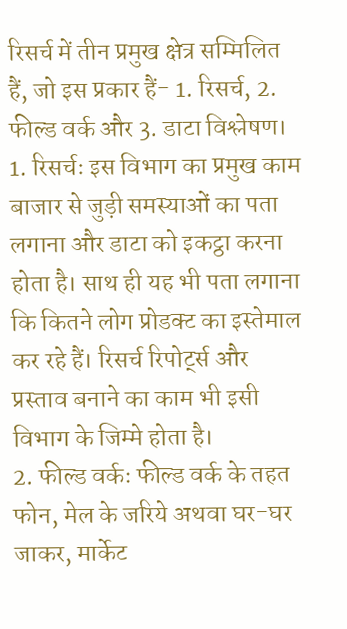रिसर्च में तीन प्रमुख क्षेत्र सम्मिलित हैं, जो इस प्रकार हैं- 1. रिसर्च, 2. फील्ड वर्क और 3. डाटा विश्लेषण।
1. रिसर्चः इस विभाग का प्रमुख काम बाजार से जुड़ी समस्याओं का पता लगाना और डाटा को इकट्ठा करना होता है। साथ ही यह भी पता लगाना कि कितने लोग प्रोडक्ट का इस्तेमाल कर रहे हैं। रिसर्च रिपोर्ट्स और प्रस्ताव बनाने का काम भी इसी विभाग के जिम्मे होता है।
2. फील्ड वर्कः फील्ड वर्क के तहत फोन, मेल के जरिये अथवा घर-घर जाकर, मार्केट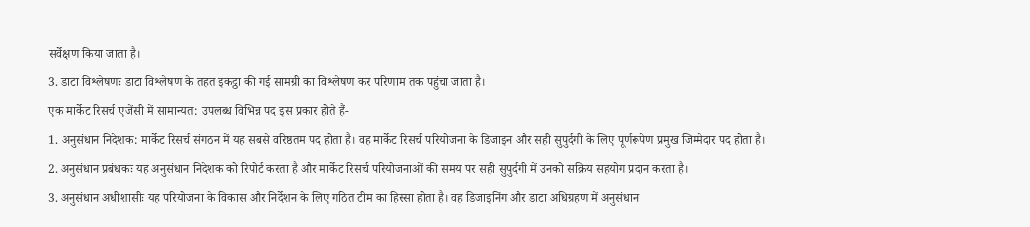सर्वेक्षण किया जाता है।
3. डाटा विश्लेषणः डाटा विश्लेषण के तहत इकट्ठा की गई सामग्री का विश्लेषण कर परिणाम तक पहुंचा जाता है।
एक मार्केट रिसर्च एजेंसी में सामान्यत: उपलब्ध विभिन्न पद इस प्रकार होते हैं-
1. अनुसंधान निदेशक: मार्केट रिसर्च संगठन में यह सबसे वरिष्ठतम पद होता है। वह मार्केट रिसर्च परियोजना के डिजाइन और सही सुपुर्दगी के लिए पूर्णरूपेण प्रमुख जिम्मेदार पद होता है।
2. अनुसंधान प्रबंधकः यह अनुसंधान निदेशक को रिपोर्ट करता है और मार्केट रिसर्च परियोजनाओं की समय पर सही सुपुर्दगी में उनको सक्रिय सहयोग प्रदान करता है।
3. अनुसंधान अधीशासीः यह परियोजना के विकास और निर्देशन के लिए गठित टीम का हिस्सा होता है। वह डिजाइनिंग और डाटा अधिग्रहण में अनुसंधान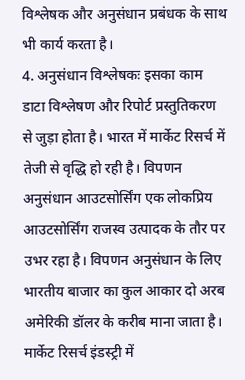विश्लेषक और अनुसंधान प्रबंधक के साथ भी कार्य करता है।
4. अनुसंधान विश्लेषकः इसका काम डाटा विश्लेषण और रिपोर्ट प्रस्तुतिकरण से जुड़ा होता है। भारत में मार्केट रिसर्च में तेजी से वृद्धि हो रही है। विपणन अनुसंधान आउटसोर्सिंग एक लोकप्रिय आउटसोर्सिंग राजस्व उत्पादक के तौर पर उभर रहा है। विपणन अनुसंधान के लिए भारतीय बाजार का कुल आकार दो अरब अमेरिकी डॉलर के करीब माना जाता है।
मार्केट रिसर्च इंडस्ट्री में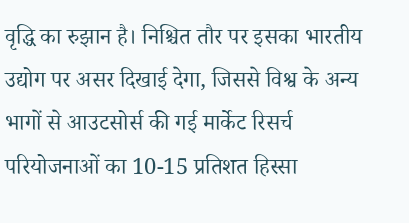वृद्धि का रुझान है। निश्चित तौर पर इसका भारतीय उद्योग पर असर दिखाई देगा, जिससे विश्व के अन्य भागों से आउटसोर्स की गई मार्केट रिसर्च परियोजनाओं का 10-15 प्रतिशत हिस्सा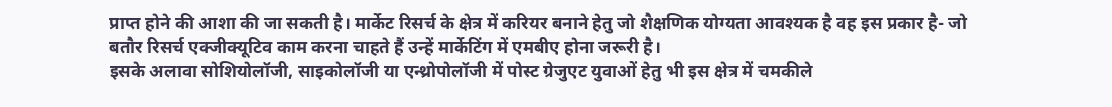प्राप्त होने की आशा की जा सकती है। मार्केट रिसर्च के क्षेत्र में करियर बनाने हेतु जो शैक्षणिक योग्यता आवश्यक है वह इस प्रकार है- जो बतौर रिसर्च एक्जीक्यूटिव काम करना चाहते हैं उन्हें मार्केटिंग में एमबीए होना जरूरी है।
इसके अलावा सोशियोलॉजी, साइकोलॉजी या एन्थ्रोपोलॉजी में पोस्ट ग्रेजुएट युवाओं हेतु भी इस क्षेत्र में चमकीले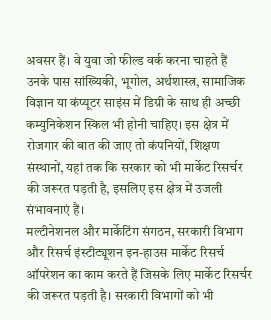अवसर हैं। वे युवा जो फील्ड वर्क करना चाहते हैं उनके पास सांख्यिकी, भूगोल, अर्थशास्त्र, सामाजिक विज्ञान या कंप्यूटर साइंस में डिग्री के साथ ही अच्छी कम्युनिकेशन स्किल भी होनी चाहिए। इस क्षेत्र में रोजगार की बात की जाए तो कंपनियों, शिक्षण संस्थानों, यहां तक कि सरकार को भी मार्केट रिसर्चर की जरूरत पड़ती है, इसलिए इस क्षेत्र में उजली संभावनाएं हैं।
मल्टीनेशनल और मार्केटिंग संगठन, सरकारी विभाग और रिसर्च इंस्टीट्यूशन इन-हाउस मार्केट रिसर्च ऑपरेशन का काम करते हैं जिसके लिए मार्केट रिसर्चर की जरूरत पड़ती है। सरकारी विभागों को भी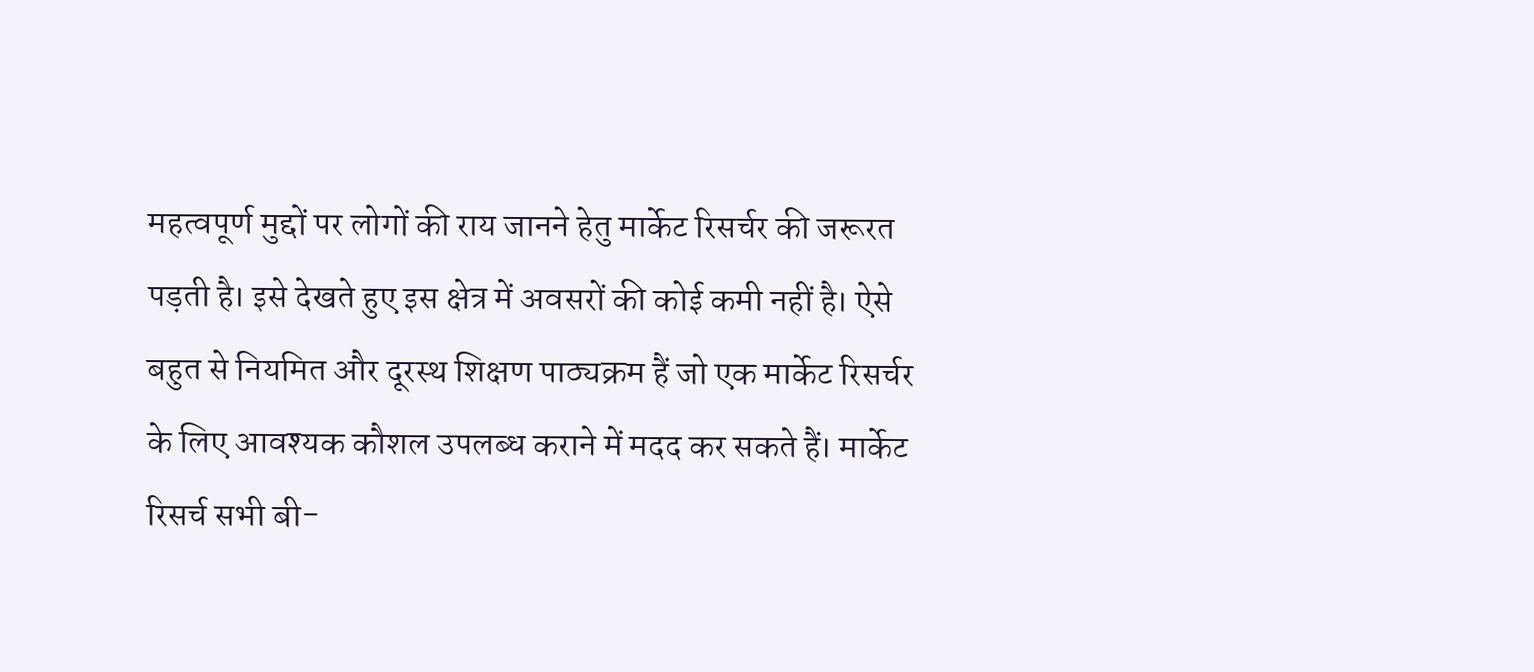महत्वपूर्ण मुद्दों पर लोगों की राय जानने हेतु मार्केट रिसर्चर की जरूरत पड़ती है। इसे देखते हुए इस क्षेत्र में अवसरों की कोई कमी नहीं है। ऐसे बहुत से नियमित और दूरस्थ शिक्षण पाठ्यक्रम हैं जो एक मार्केट रिसर्चर के लिए आवश्यक कौशल उपलब्ध कराने में मदद कर सकते हैं। मार्केट रिसर्च सभी बी-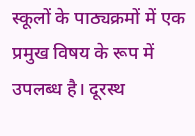स्कूलों के पाठ्यक्रमों में एक प्रमुख विषय के रूप में उपलब्ध है। दूरस्थ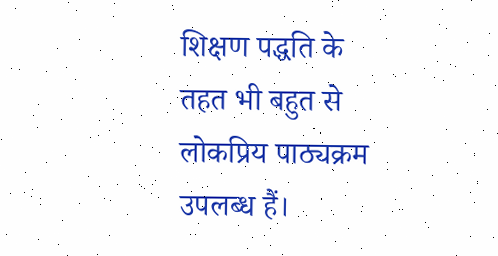शिक्षण पद्धति के तहत भी बहुत से लोकप्रिय पाठ्यक्रम उपलब्ध हैं।